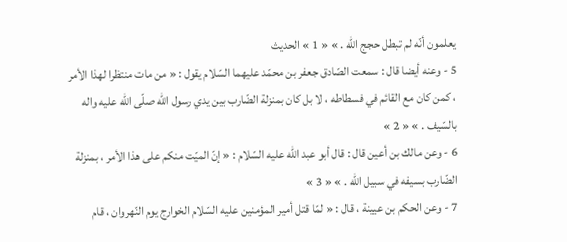يعلمون أنّه لم تبطل حجج اللّه . » « 1 » الحديث
5 - وعنه أيضا قال : سمعت الصّادق جعفر بن محمّد عليهما السّلام يقول : « من مات منتظرا لهذا الأمر ، كمن كان مع القائم في فسطاطه ، لا بل كان بمنزلة الضّارب بين يدي رسول اللّه صلّى اللّه عليه واله بالسّيف . » « 2 »
6 - وعن مالك بن أعين قال : قال أبو عبد اللّه عليه السّلام : « إنّ الميّت منكم على هذا الأمر ، بمنزلة الضّارب بسيفه في سبيل اللّه . » « 3 »
7 - وعن الحكم بن عيينة ، قال : « لمّا قتل أمير المؤمنين عليه السّلام الخوارج يوم النّهروان ، قام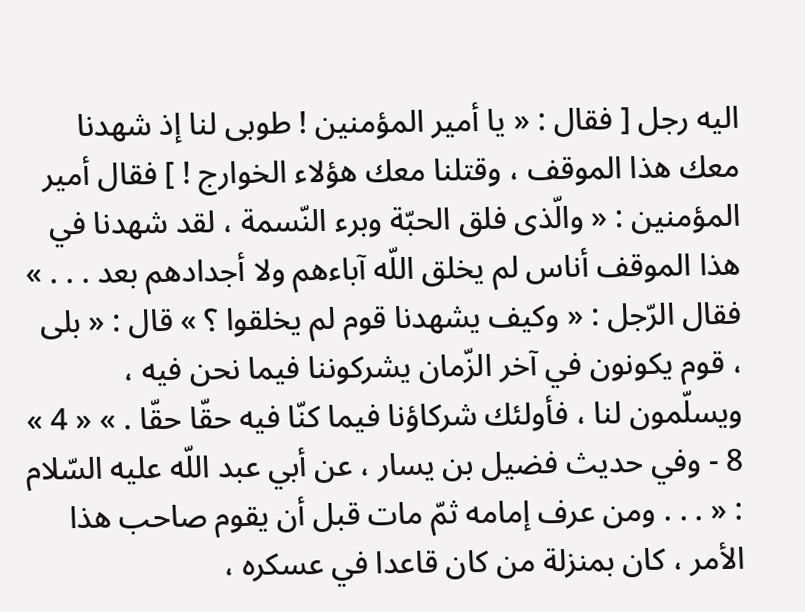اليه رجل [ فقال : « يا أمير المؤمنين ! طوبى لنا إذ شهدنا معك هذا الموقف ، وقتلنا معك هؤلاء الخوارج ! ] فقال أمير المؤمنين : « والّذى فلق الحبّة وبرء النّسمة ، لقد شهدنا في هذا الموقف أناس لم يخلق اللّه آباءهم ولا أجدادهم بعد . . . » فقال الرّجل : « وكيف يشهدنا قوم لم يخلقوا ؟ » قال : « بلى ، قوم يكونون في آخر الزّمان يشركوننا فيما نحن فيه ، ويسلّمون لنا ، فأولئك شركاؤنا فيما كنّا فيه حقّا حقّا . » « 4 »
8 - وفي حديث فضيل بن يسار ، عن أبي عبد اللّه عليه السّلام : « . . . ومن عرف إمامه ثمّ مات قبل أن يقوم صاحب هذا الأمر ، كان بمنزلة من كان قاعدا في عسكره ،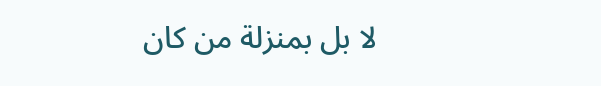لا بل بمنزلة من كان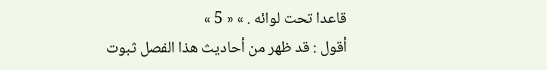قاعدا تحت لوائه . » « 5 »
أقول : قد ظهر من أحاديث هذا الفصل ثبوت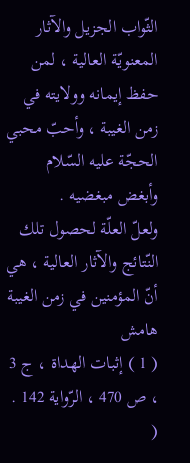الثّواب الجزيل والآثار المعنويّة العالية ، لمن حفظ إيمانه وولايته في زمن الغيبة ، وأحبّ محبي الحجّة عليه السّلام وأبغض مبغضيه .
ولعلّ العلّة لحصول تلك النّتائج والآثار العالية ، هي أنّ المؤمنين في زمن الغيبة
هامش
( 1 ) إثبات الهداة ، ج 3 ، ص 470 ، الرّواية 142 .
(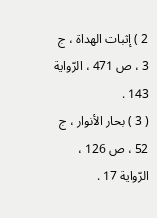2 ) إثبات الهداة ، ج 3 ، ص 471 ، الرّواية 143 .
( 3 ) بحار الأنوار ، ج 52 ، ص 126 ، الرّواية 17 .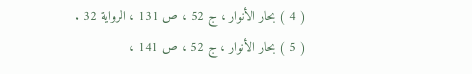( 4 ) بحار الأنوار ، ج 52 ، ص 131 ، الرواية 32 .
( 5 ) بحار الأنوار ، ج 52 ، ص 141 ،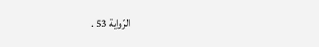الرّواية 53 .